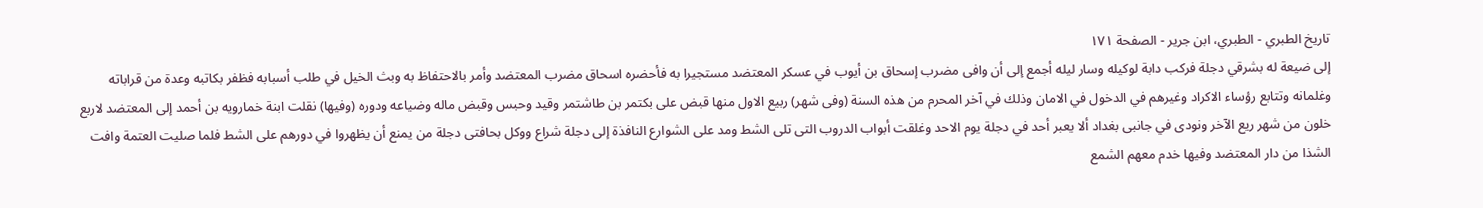تاريخ الطبري - الطبري، ابن جرير - الصفحة ١٧١
إلى ضيعة له بشرقي دجلة فركب دابة لوكيله وسار ليله أجمع إلى أن وافى مضرب إسحاق بن أيوب في عسكر المعتضد مستجيرا به فأحضره اسحاق مضرب المعتضد وأمر بالاحتفاظ به وبث الخيل في طلب أسبابه فظفر بكاتبه وعدة من قراباته وغلمانه وتتابع رؤساء الاكراد وغيرهم في الدخول في الامان وذلك في آخر المحرم من هذه السنة (وفى شهر) ربيع الاول منها قبض على بكتمر بن طاشتمر وقيد وحبس وقبض ماله وضياعه ودوره (وفيها) نقلت ابنة خمارويه بن أحمد إلى المعتضد لاربع خلون من شهر ريع الآخر ونودى في جانبى بغداد ألا يعبر أحد في دجلة يوم الاحد وغلقت أبواب الدروب التى تلى الشط ومد على الشوارع النافذة إلى دجلة شراع ووكل بحافتى دجلة من يمنع أن يظهروا في دورهم على الشط فلما صليت العتمة وافت الشذا من دار المعتضد وفيها خدم معهم الشمع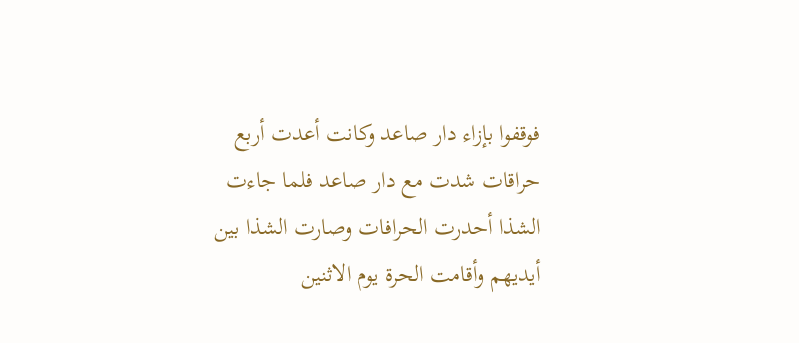فوقفوا بإزاء دار صاعد وكانت أعدت أربع حراقات شدت مع دار صاعد فلما جاءت الشذا أحدرت الحرافات وصارت الشذا بين أيديهم وأقامت الحرة يوم الاثنين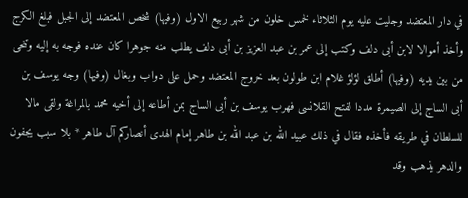في دار المعتضد وجليت عليه يوم الثلاثاء لخمس خلون من شهر ربيع الاول (وفيها) شخص المعتضد إلى الجبل فبلغ الكرج وأخذ أموالا لابن أبى دلف وكتب إلى عمر بن عبد العزيز بن أبى دلف يطلب منه جوهرا كان عنده فوجه به إليه وتنحى من بين يديه (وفيها) أطلق لؤلؤ غلام ابن طولون بعد خروج المعتضد وحمل على دواب وبغال (وفيها) وجه يوسف بن أبى الساج إلى الصيمرة مددا لفتح القلانسى فهرب يوسف بن أبى الساج بمن أطاعه إلى أخيه محمد بالمراغة ولقى مالا للسلطان في طريقه فأخذه فقال في ذلك عبيد الله بن عبد الله بن طاهر إمام الهدى أنصاركم آل طاهر * بلا سبب يجفون والدهر يذهب وقد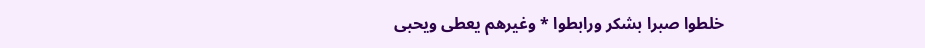خلطوا صبرا بشكر ورابطوا * وغيرهم يعطى ويحبى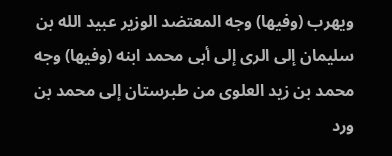ويهرب (وفيها) وجه المعتضد الوزير عبيد الله بن سليمان إلى الرى إلى أبى محمد ابنه (وفيها) وجه محمد بن زيد العلوى من طبرستان إلى محمد بن ورد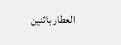العطار باثنين